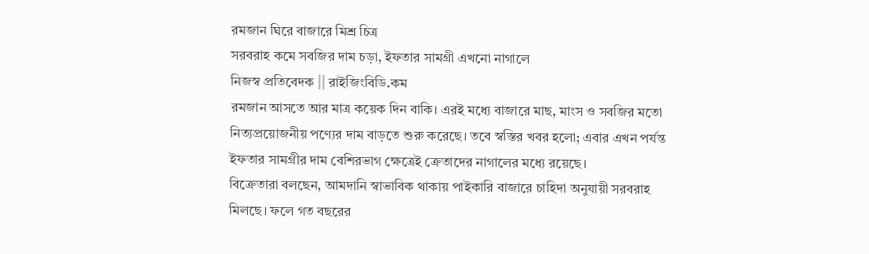রমজান ঘিরে বাজারে মিশ্র চিত্র
সরবরাহ কমে সবজির দাম চড়া, ইফতার সামগ্রী এখনো নাগালে
নিজস্ব প্রতিবেদক || রাইজিংবিডি.কম
রমজান আসতে আর মাত্র কয়েক দিন বাকি। এরই মধ্যে বাজারে মাছ, মাংস ও সবজির মতো নিত্যপ্রয়োজনীয় পণ্যের দাম বাড়তে শুরু করেছে। তবে স্বস্তির খবর হলো; এবার এখন পর্যন্ত ইফতার সামগ্রীর দাম বেশিরভাগ ক্ষেত্রেই ক্রেতাদের নাগালের মধ্যে রয়েছে।
বিক্রেতারা বলছেন, আমদানি স্বাভাবিক থাকায় পাইকারি বাজারে চাহিদা অনুযায়ী সরবরাহ মিলছে। ফলে গত বছরের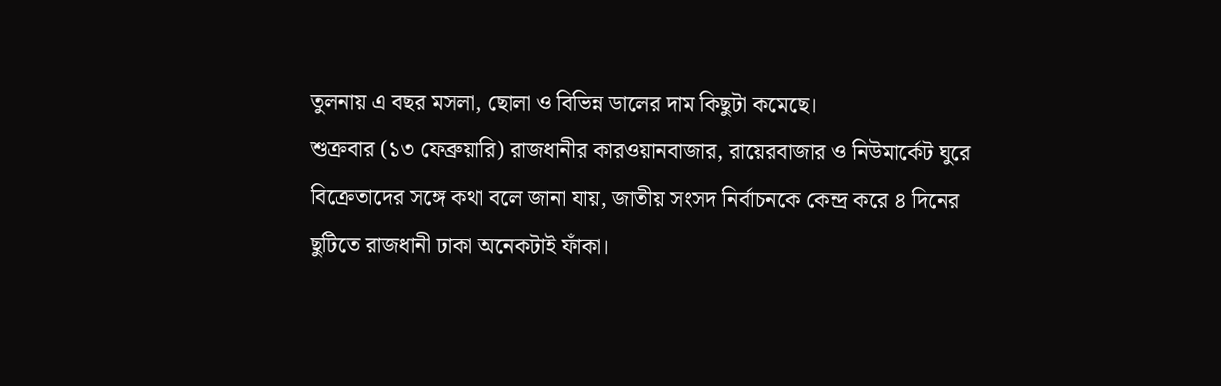তুলনায় এ বছর মসলা, ছোলা ও বিভিন্ন ডালের দাম কিছুটা কমেছে।
শুক্রবার (১৩ ফেব্রুয়ারি) রাজধানীর কারওয়ানবাজার, রায়েরবাজার ও নিউমার্কেট ঘুরে বিক্রেতাদের সঙ্গে কথা বলে জানা যায়, জাতীয় সংসদ নির্বাচনকে কেন্দ্র করে ৪ দিনের ছুটিতে রাজধানী ঢাকা অনেকটাই ফাঁকা।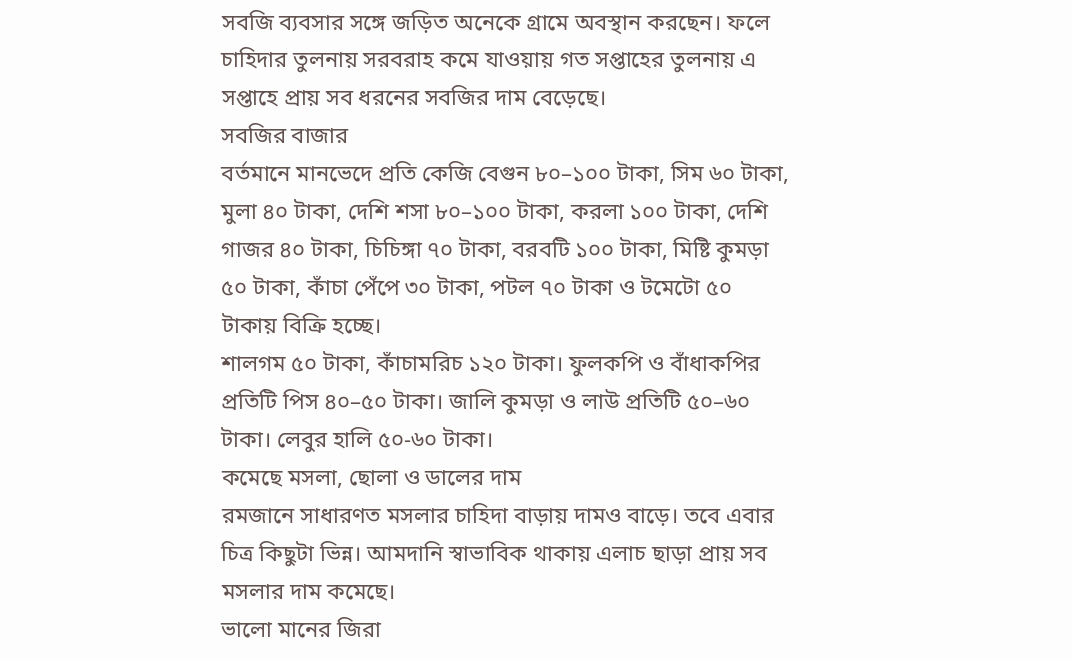সবজি ব্যবসার সঙ্গে জড়িত অনেকে গ্রামে অবস্থান করছেন। ফলে চাহিদার তুলনায় সরবরাহ কমে যাওয়ায় গত সপ্তাহের তুলনায় এ সপ্তাহে প্রায় সব ধরনের সবজির দাম বেড়েছে।
সবজির বাজার
বর্তমানে মানভেদে প্রতি কেজি বেগুন ৮০–১০০ টাকা, সিম ৬০ টাকা, মুলা ৪০ টাকা, দেশি শসা ৮০–১০০ টাকা, করলা ১০০ টাকা, দেশি গাজর ৪০ টাকা, চিচিঙ্গা ৭০ টাকা, বরবটি ১০০ টাকা, মিষ্টি কুমড়া ৫০ টাকা, কাঁচা পেঁপে ৩০ টাকা, পটল ৭০ টাকা ও টমেটো ৫০ টাকায় বিক্রি হচ্ছে।
শালগম ৫০ টাকা, কাঁচামরিচ ১২০ টাকা। ফুলকপি ও বাঁধাকপির প্রতিটি পিস ৪০–৫০ টাকা। জালি কুমড়া ও লাউ প্রতিটি ৫০–৬০ টাকা। লেবুর হালি ৫০-৬০ টাকা।
কমেছে মসলা, ছোলা ও ডালের দাম
রমজানে সাধারণত মসলার চাহিদা বাড়ায় দামও বাড়ে। তবে এবার চিত্র কিছুটা ভিন্ন। আমদানি স্বাভাবিক থাকায় এলাচ ছাড়া প্রায় সব মসলার দাম কমেছে।
ভালো মানের জিরা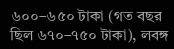৬০০–৬৫০ টাকা (গত বছর ছিল ৬৭০–৭৫০ টাকা), লবঙ্গ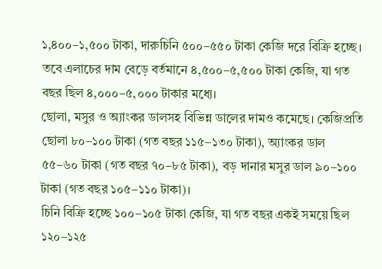১,৪০০–১,৫০০ টাকা, দারুচিনি ৫০০–৫৫০ টাকা কেজি দরে বিক্রি হচ্ছে। তবে এলাচের দাম বেড়ে বর্তমানে ৪,৫০০–৫,৫০০ টাকা কেজি, যা গত বছর ছিল ৪,০০০–৫,০০০ টাকার মধ্যে।
ছোলা, মসুর ও অ্যাংকর ডালসহ বিভিন্ন ডালের দামও কমেছে। কেজিপ্রতি ছোলা ৮০–১০০ টাকা (গত বছর ১১৫–১৩০ টাকা), অ্যাংকর ডাল ৫৫–৬০ টাকা (গত বছর ৭০–৮৫ টাকা), বড় দানার মসুর ডাল ৯০–১০০ টাকা (গত বছর ১০৫–১১০ টাকা)।
চিনি বিক্রি হচ্ছে ১০০–১০৫ টাকা কেজি, যা গত বছর একই সময়ে ছিল ১২০–১২৫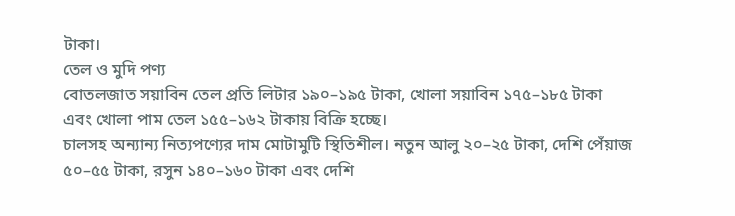টাকা।
তেল ও মুদি পণ্য
বোতলজাত সয়াবিন তেল প্রতি লিটার ১৯০–১৯৫ টাকা, খোলা সয়াবিন ১৭৫–১৮৫ টাকা এবং খোলা পাম তেল ১৫৫–১৬২ টাকায় বিক্রি হচ্ছে।
চালসহ অন্যান্য নিত্যপণ্যের দাম মোটামুটি স্থিতিশীল। নতুন আলু ২০–২৫ টাকা, দেশি পেঁয়াজ ৫০–৫৫ টাকা, রসুন ১৪০–১৬০ টাকা এবং দেশি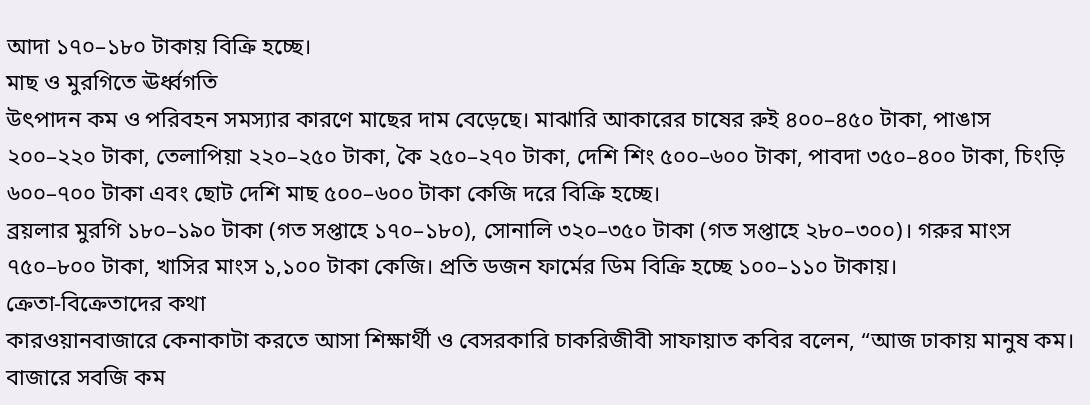আদা ১৭০–১৮০ টাকায় বিক্রি হচ্ছে।
মাছ ও মুরগিতে ঊর্ধ্বগতি
উৎপাদন কম ও পরিবহন সমস্যার কারণে মাছের দাম বেড়েছে। মাঝারি আকারের চাষের রুই ৪০০–৪৫০ টাকা, পাঙাস ২০০–২২০ টাকা, তেলাপিয়া ২২০–২৫০ টাকা, কৈ ২৫০–২৭০ টাকা, দেশি শিং ৫০০–৬০০ টাকা, পাবদা ৩৫০–৪০০ টাকা, চিংড়ি ৬০০–৭০০ টাকা এবং ছোট দেশি মাছ ৫০০–৬০০ টাকা কেজি দরে বিক্রি হচ্ছে।
ব্রয়লার মুরগি ১৮০–১৯০ টাকা (গত সপ্তাহে ১৭০–১৮০), সোনালি ৩২০–৩৫০ টাকা (গত সপ্তাহে ২৮০–৩০০)। গরুর মাংস ৭৫০–৮০০ টাকা, খাসির মাংস ১,১০০ টাকা কেজি। প্রতি ডজন ফার্মের ডিম বিক্রি হচ্ছে ১০০–১১০ টাকায়।
ক্রেতা-বিক্রেতাদের কথা
কারওয়ানবাজারে কেনাকাটা করতে আসা শিক্ষার্থী ও বেসরকারি চাকরিজীবী সাফায়াত কবির বলেন, “আজ ঢাকায় মানুষ কম। বাজারে সবজি কম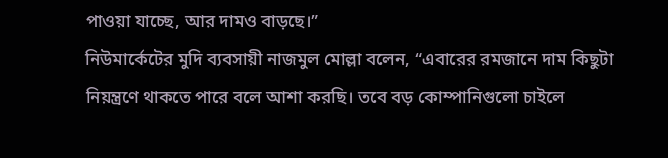পাওয়া যাচ্ছে, আর দামও বাড়ছে।”
নিউমার্কেটের মুদি ব্যবসায়ী নাজমুল মোল্লা বলেন, “এবারের রমজানে দাম কিছুটা নিয়ন্ত্রণে থাকতে পারে বলে আশা করছি। তবে বড় কোম্পানিগুলো চাইলে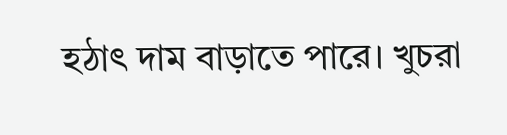হঠাৎ দাম বাড়াতে পারে। খুচরা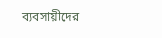ব্যবসায়ীদের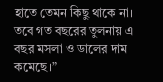হাতে তেমন কিছু থাকে না। তবে গত বছরের তুলনায় এ বছর মসলা ও ডালের দাম কমেছে।”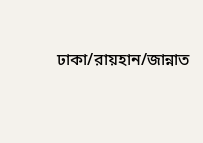ঢাকা/রায়হান/জান্নাত